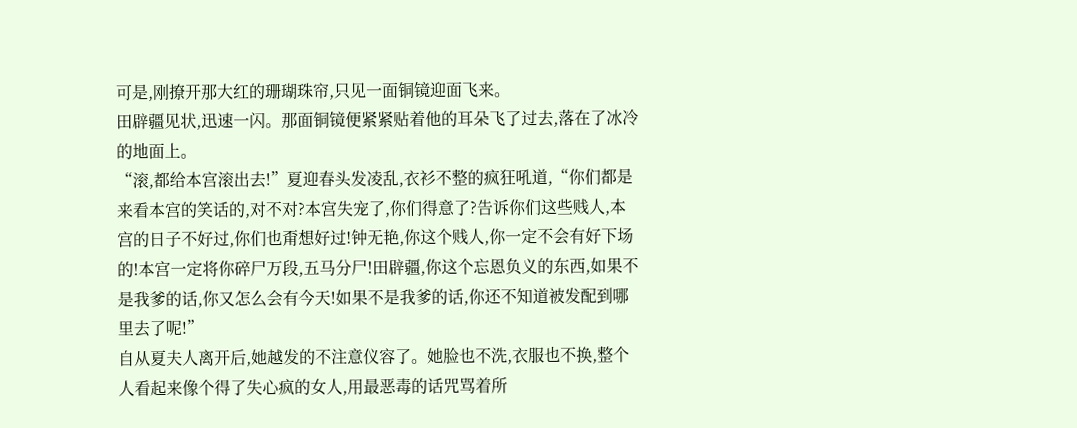可是,刚撩开那大红的珊瑚珠帘,只见一面铜镜迎面飞来。
田辟疆见状,迅速一闪。那面铜镜便紧紧贴着他的耳朵飞了过去,落在了冰冷的地面上。
“滚,都给本宫滚出去!”夏迎春头发凌乱,衣衫不整的疯狂吼道,“你们都是来看本宫的笑话的,对不对?本宫失宠了,你们得意了?告诉你们这些贱人,本宫的日子不好过,你们也甭想好过!钟无艳,你这个贱人,你一定不会有好下场的!本宫一定将你碎尸万段,五马分尸!田辟疆,你这个忘恩负义的东西,如果不是我爹的话,你又怎么会有今天!如果不是我爹的话,你还不知道被发配到哪里去了呢!”
自从夏夫人离开后,她越发的不注意仪容了。她脸也不洗,衣服也不换,整个人看起来像个得了失心疯的女人,用最恶毒的话咒骂着所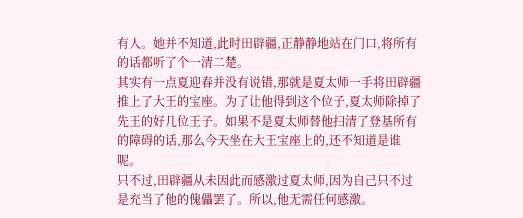有人。她并不知道,此时田辟疆,正静静地站在门口,将所有的话都听了个一清二楚。
其实有一点夏迎春并没有说错,那就是夏太师一手将田辟疆推上了大王的宝座。为了让他得到这个位子,夏太师除掉了先王的好几位王子。如果不是夏太师替他扫清了登基所有的障碍的话,那么今天坐在大王宝座上的,还不知道是谁呢。
只不过,田辟疆从未因此而感激过夏太师,因为自己只不过是充当了他的傀儡罢了。所以,他无需任何感激。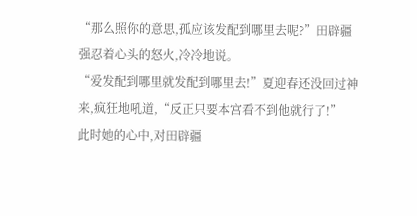“那么照你的意思,孤应该发配到哪里去呢?”田辟疆强忍着心头的怒火,冷冷地说。
“爱发配到哪里就发配到哪里去!”夏迎春还没回过神来,疯狂地吼道,“反正只要本宫看不到他就行了!”
此时她的心中,对田辟疆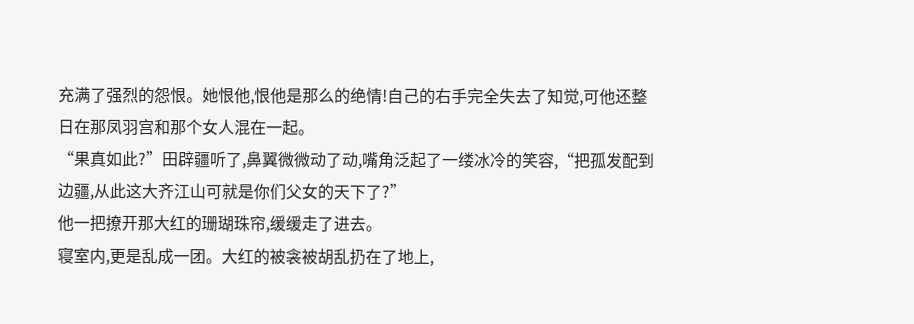充满了强烈的怨恨。她恨他,恨他是那么的绝情!自己的右手完全失去了知觉,可他还整日在那凤羽宫和那个女人混在一起。
“果真如此?”田辟疆听了,鼻翼微微动了动,嘴角泛起了一缕冰冷的笑容,“把孤发配到边疆,从此这大齐江山可就是你们父女的天下了?”
他一把撩开那大红的珊瑚珠帘,缓缓走了进去。
寝室内,更是乱成一团。大红的被衾被胡乱扔在了地上,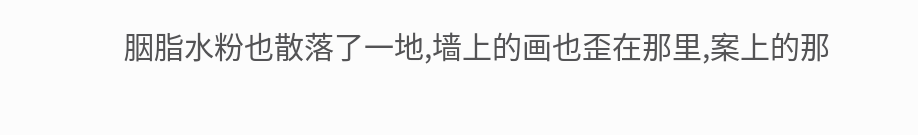胭脂水粉也散落了一地,墙上的画也歪在那里,案上的那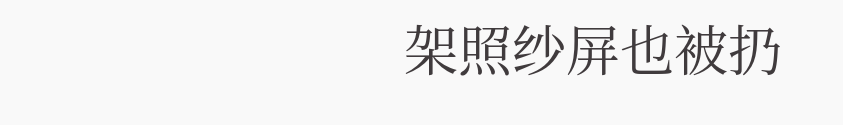架照纱屏也被扔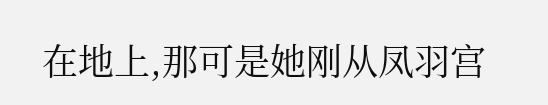在地上,那可是她刚从凤羽宫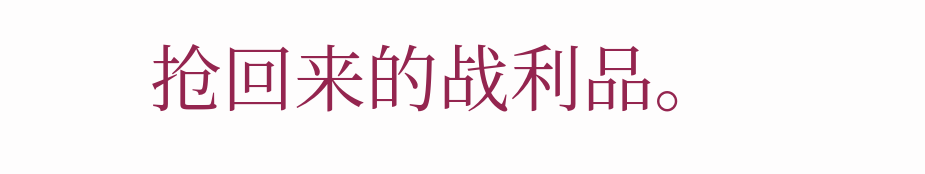抢回来的战利品。